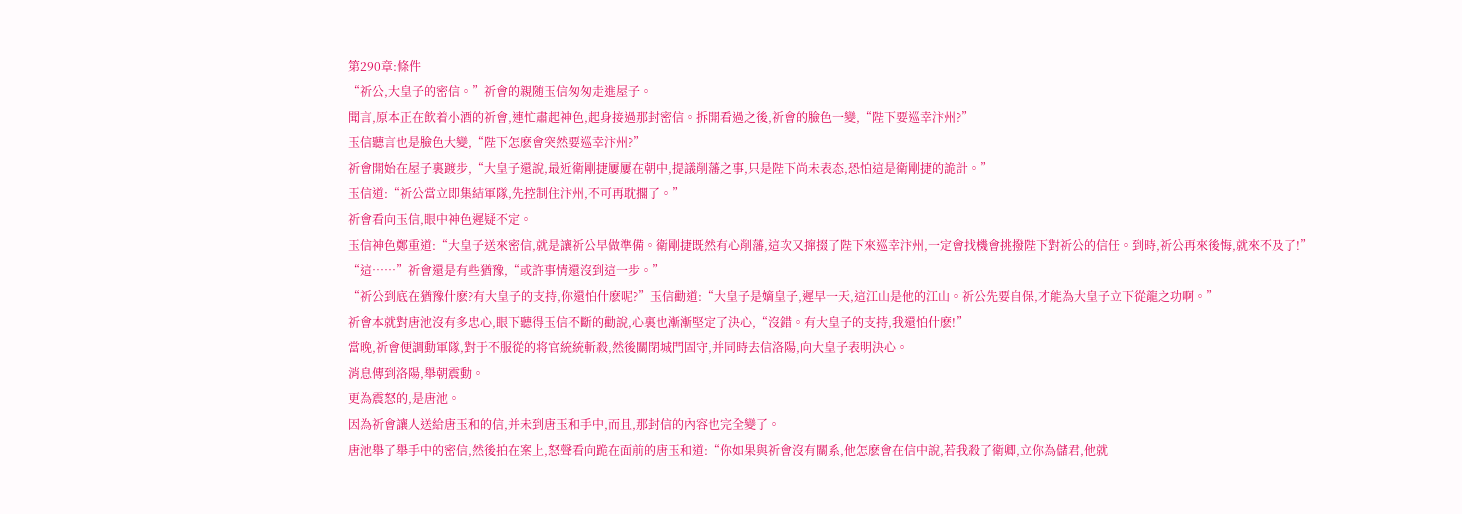第290章:條件
“祈公,大皇子的密信。”祈會的親随玉信匆匆走進屋子。
聞言,原本正在飲着小酒的祈會,連忙肅起神色,起身接過那封密信。拆開看過之後,祈會的臉色一變,“陛下要巡幸汴州?”
玉信聽言也是臉色大變,“陛下怎麽會突然要巡幸汴州?”
祈會開始在屋子裏踱步,“大皇子還說,最近衛剛捷屢屢在朝中,提議削藩之事,只是陛下尚未表态,恐怕這是衛剛捷的詭計。”
玉信道:“祈公當立即集結軍隊,先控制住汴州,不可再耽擱了。”
祈會看向玉信,眼中神色遲疑不定。
玉信神色鄭重道:“大皇子送來密信,就是讓祈公早做準備。衛剛捷既然有心削藩,這次又撺掇了陛下來巡幸汴州,一定會找機會挑撥陛下對祈公的信任。到時,祈公再來後悔,就來不及了!”
“這……”祈會還是有些猶豫,“或許事情還沒到這一步。”
“祈公到底在猶豫什麽?有大皇子的支持,你還怕什麽呢?”玉信勸道:“大皇子是嫡皇子,遲早一天,這江山是他的江山。祈公先要自保,才能為大皇子立下從龍之功啊。”
祈會本就對唐池沒有多忠心,眼下聽得玉信不斷的勸說,心裏也漸漸堅定了決心,“沒錯。有大皇子的支持,我還怕什麽!”
當晚,祈會便調動軍隊,對于不服從的将官統統斬殺,然後關閉城門固守,并同時去信洛陽,向大皇子表明決心。
消息傳到洛陽,舉朝震動。
更為震怒的,是唐池。
因為祈會讓人送給唐玉和的信,并未到唐玉和手中,而且,那封信的內容也完全變了。
唐池舉了舉手中的密信,然後拍在案上,怒聲看向跪在面前的唐玉和道:“你如果與祈會沒有關系,他怎麽會在信中說,若我殺了衛卿,立你為儲君,他就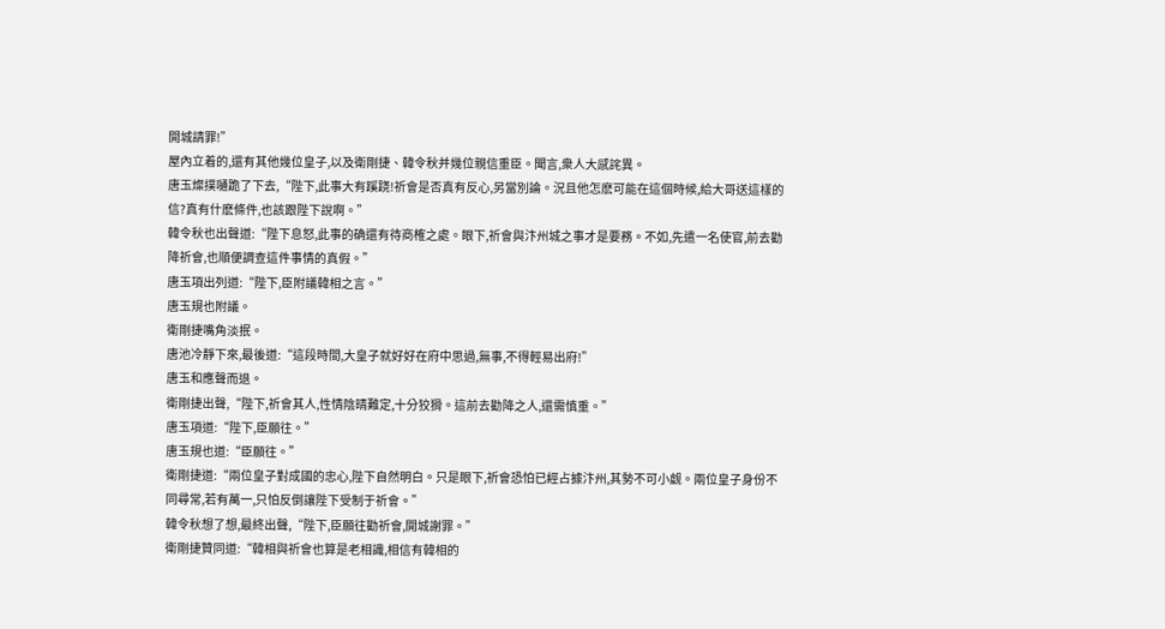開城請罪!”
屋內立着的,還有其他幾位皇子,以及衛剛捷、韓令秋并幾位親信重臣。聞言,衆人大感詫異。
唐玉燦撲嗵跪了下去,“陛下,此事大有蹊跷!祈會是否真有反心,另當別論。況且他怎麽可能在這個時候,給大哥送這樣的信?真有什麽條件,也該跟陛下說啊。”
韓令秋也出聲道:“陛下息怒,此事的确還有待商榷之處。眼下,祈會與汴州城之事才是要務。不如,先遣一名使官,前去勸降祈會,也順便調查這件事情的真假。”
唐玉項出列道:“陛下,臣附議韓相之言。”
唐玉規也附議。
衛剛捷嘴角淡抿。
唐池冷靜下來,最後道:“這段時間,大皇子就好好在府中思過,無事,不得輕易出府!”
唐玉和應聲而退。
衛剛捷出聲,“陛下,祈會其人,性情陰晴難定,十分狡猾。這前去勸降之人,還需慎重。”
唐玉項道:“陛下,臣願往。”
唐玉規也道:“臣願往。”
衛剛捷道:“兩位皇子對成國的忠心,陛下自然明白。只是眼下,祈會恐怕已經占據汴州,其勢不可小觑。兩位皇子身份不同尋常,若有萬一,只怕反倒讓陛下受制于祈會。”
韓令秋想了想,最終出聲,“陛下,臣願往勸祈會,開城謝罪。”
衛剛捷贊同道:“韓相與祈會也算是老相識,相信有韓相的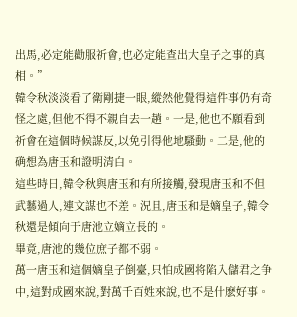出馬,必定能勸服祈會,也必定能查出大皇子之事的真相。”
韓令秋淡淡看了衛剛捷一眼,縱然他覺得這件事仍有奇怪之處,但他不得不親自去一趟。一是,他也不願看到祈會在這個時候謀反,以免引得他地騷動。二是,他的确想為唐玉和證明清白。
這些時日,韓令秋與唐玉和有所接觸,發現唐玉和不但武藝過人,連文謀也不差。況且,唐玉和是嫡皇子,韓令秋還是傾向于唐池立嫡立長的。
畢竟,唐池的幾位庶子都不弱。
萬一唐玉和這個嫡皇子倒臺,只怕成國将陷入儲君之争中,這對成國來說,對萬千百姓來說,也不是什麽好事。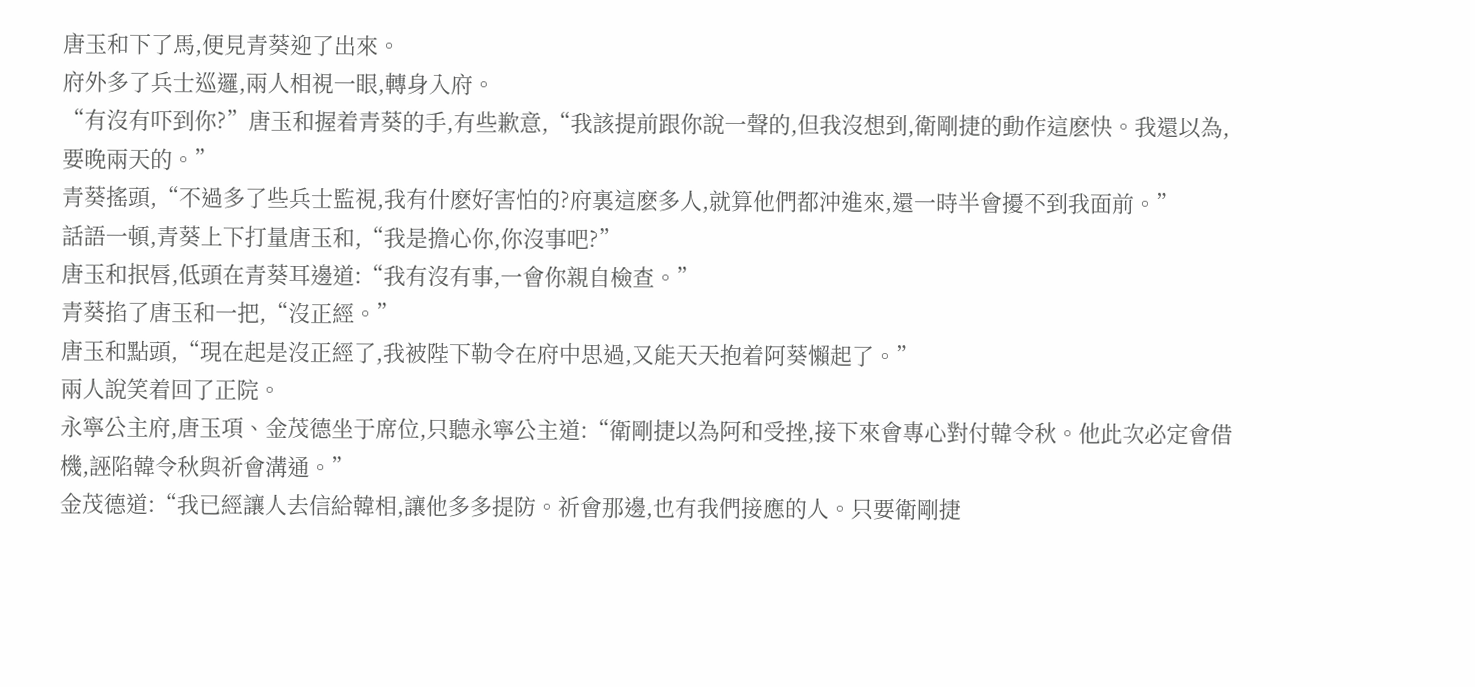唐玉和下了馬,便見青葵迎了出來。
府外多了兵士巡邏,兩人相視一眼,轉身入府。
“有沒有吓到你?”唐玉和握着青葵的手,有些歉意,“我該提前跟你說一聲的,但我沒想到,衛剛捷的動作這麽快。我還以為,要晚兩天的。”
青葵搖頭,“不過多了些兵士監視,我有什麽好害怕的?府裏這麽多人,就算他們都沖進來,還一時半會擾不到我面前。”
話語一頓,青葵上下打量唐玉和,“我是擔心你,你沒事吧?”
唐玉和抿唇,低頭在青葵耳邊道:“我有沒有事,一會你親自檢查。”
青葵掐了唐玉和一把,“沒正經。”
唐玉和點頭,“現在起是沒正經了,我被陛下勒令在府中思過,又能天天抱着阿葵懶起了。”
兩人說笑着回了正院。
永寧公主府,唐玉項、金茂德坐于席位,只聽永寧公主道:“衛剛捷以為阿和受挫,接下來會專心對付韓令秋。他此次必定會借機,誣陷韓令秋與祈會溝通。”
金茂德道:“我已經讓人去信給韓相,讓他多多提防。祈會那邊,也有我們接應的人。只要衛剛捷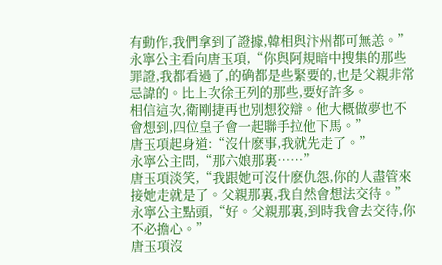有動作,我們拿到了證據,韓相與汴州都可無恙。”
永寧公主看向唐玉項,“你與阿規暗中搜集的那些罪證,我都看過了,的确都是些緊要的,也是父親非常忌諱的。比上次徐王列的那些,要好許多。
相信這次,衛剛捷再也別想狡辯。他大概做夢也不會想到,四位皇子會一起聯手拉他下馬。”
唐玉項起身道:“沒什麽事,我就先走了。”
永寧公主問,“那六娘那裏……”
唐玉項淡笑,“我跟她可沒什麽仇怨,你的人盡管來接她走就是了。父親那裏,我自然會想法交待。”
永寧公主點頭,“好。父親那裏,到時我會去交待,你不必擔心。”
唐玉項沒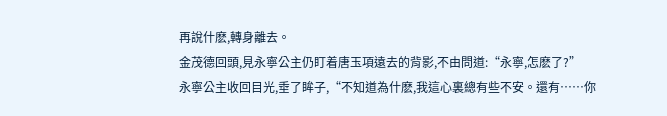再說什麽,轉身離去。
金茂德回頭,見永寧公主仍盯着唐玉項遠去的背影,不由問道:“永寧,怎麽了?”
永寧公主收回目光,垂了眸子,“不知道為什麽,我這心裏總有些不安。還有……你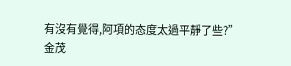有沒有覺得,阿項的态度太過平靜了些?”
金茂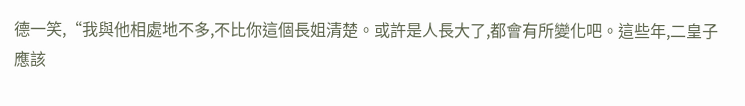德一笑,“我與他相處地不多,不比你這個長姐清楚。或許是人長大了,都會有所變化吧。這些年,二皇子應該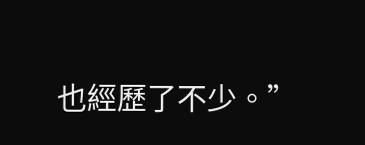也經歷了不少。”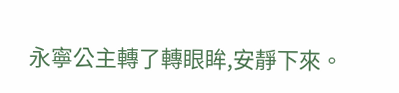永寧公主轉了轉眼眸,安靜下來。